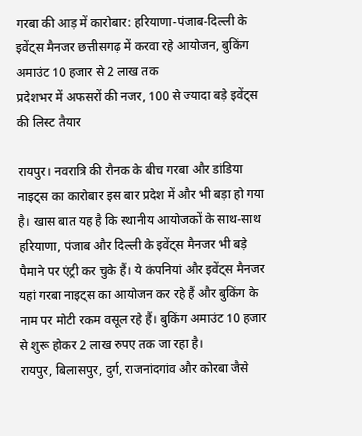गरबा की आड़ में कारोबार: हरियाणा-पंजाब-दिल्ली के इवेंट्स मैनजर छत्तीसगढ़ में करवा रहे आयोजन, बुकिंग अमाउंट 10 हजार से 2 लाख तक
प्रदेशभर में अफसरों की नजर, 100 से ज्यादा बड़े इवेंट्स की लिस्ट तैयार

रायपुर। नवरात्रि की रौनक के बीच गरबा और डांडिया नाइट्स का कारोबार इस बार प्रदेश में और भी बड़ा हो गया है। खास बात यह है कि स्थानीय आयोजकों के साथ-साथ हरियाणा, पंजाब और दिल्ली के इवेंट्स मैनजर भी बड़े पैमाने पर एंट्री कर चुके हैं। ये कंपनियां और इवेंट्स मैनजर यहां गरबा नाइट्स का आयोजन कर रहे हैं और बुकिंग के नाम पर मोटी रकम वसूल रहे हैं। बुकिंग अमाउंट 10 हजार से शुरू होकर 2 लाख रुपए तक जा रहा है।
रायपुर, बिलासपुर, दुर्ग, राजनांदगांव और कोरबा जैसे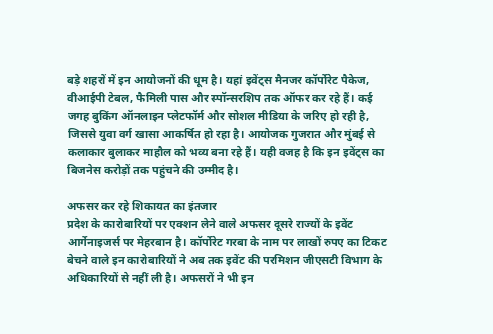बड़े शहरों में इन आयोजनों की धूम है। यहां इवेंट्स मैनजर कॉर्पोरेट पैकेज, वीआईपी टेबल, फैमिली पास और स्पॉन्सरशिप तक ऑफर कर रहे हैं। कई जगह बुकिंग ऑनलाइन प्लेटफॉर्म और सोशल मीडिया के जरिए हो रही है, जिससे युवा वर्ग खासा आकर्षित हो रहा है। आयोजक गुजरात और मुंबई से कलाकार बुलाकर माहौल को भव्य बना रहे हैं। यही वजह है कि इन इवेंट्स का बिजनेस करोड़ों तक पहुंचने की उम्मीद है।

अफसर कर रहे शिकायत का इंतजार
प्रदेश के कारोबारियों पर एक्शन लेने वाले अफसर दूसरे राज्यों के इवेंट आर्गेनाइजर्स पर मेहरबान है। कॉर्पोरेट गरबा के नाम पर लाखों रुपए का टिकट बेचने वाले इन कारोबारियों ने अब तक इवेंट की परमिशन जीएसटी विभाग के अधिकारियों से नहीं ली है। अफसरों ने भी इन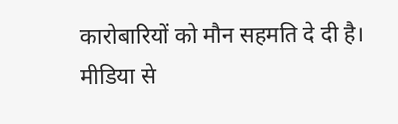कारोबारियों को मौन सहमति दे दी है। मीडिया से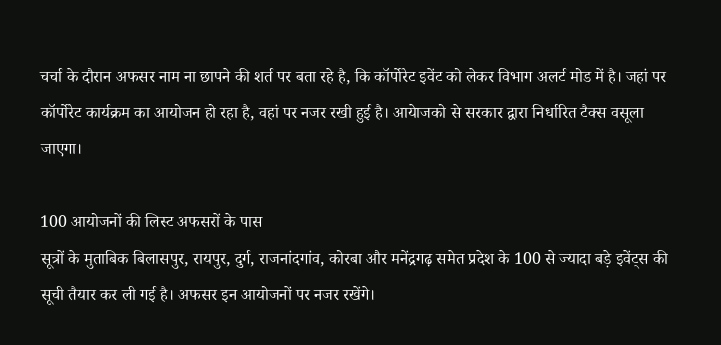चर्चा के दौरान अफसर नाम ना छापने की शर्त पर बता रहे है, कि कॉर्पोरेट इवेंट को लेकर विभाग अलर्ट मोड में है। जहां पर कॉर्पोरेट कार्यक्रम का आयोजन हो रहा है, वहां पर नजर रखी हुई है। आयेाजको से सरकार द्वारा निर्धारित टैक्स वसूला जाएगा।

100 आयोजनों की लिस्ट अफसरों के पास
सूत्रों के मुताबिक बिलासपुर, रायपुर, दुर्ग, राजनांदगांव, कोरबा और मनेंद्रगढ़ समेत प्रदेश के 100 से ज्यादा बड़े इवेंट्स की सूची तैयार कर ली गई है। अफसर इन आयोजनों पर नजर रखेंगे।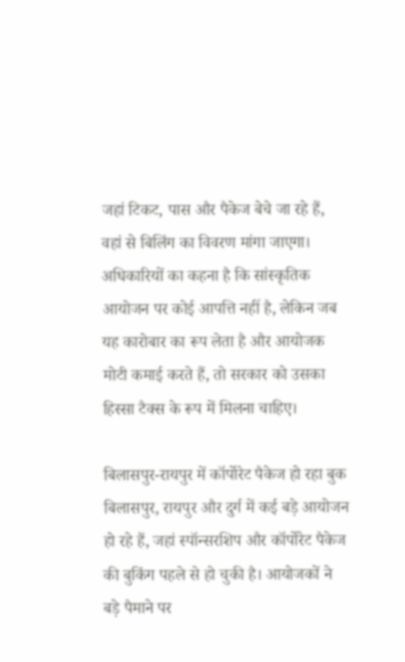जहां टिकट, पास और पैकेज बेचे जा रहे हैं, वहां से बिलिंग का विवरण मांगा जाएगा। अधिकारियों का कहना है कि सांस्कृतिक आयोजन पर कोई आपत्ति नहीं है, लेकिन जब यह कारोबार का रूप लेता है और आयोजक मोटी कमाई करते हैं, तो सरकार को उसका हिस्सा टैक्स के रूप में मिलना चाहिए।

बिलासपुर-रायपुर में कॉर्पोरेट पैकेज हो रहा बुक
बिलासपुर, रायपुर और दुर्ग में कई बड़े आयोजन हो रहे हैं, जहां स्पॉन्सरशिप और कॉर्पोरेट पैकेज की बुकिंग पहले से हो चुकी है। आयोजकों ने बड़े पैमाने पर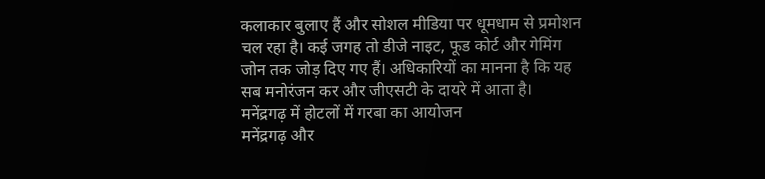कलाकार बुलाए हैं और सोशल मीडिया पर धूमधाम से प्रमोशन चल रहा है। कई जगह तो डीजे नाइट, फूड कोर्ट और गेमिंग जोन तक जोड़ दिए गए हैं। अधिकारियों का मानना है कि यह सब मनोरंजन कर और जीएसटी के दायरे में आता है।
मनेंद्रगढ़ में होटलों में गरबा का आयोजन
मनेंद्रगढ़ और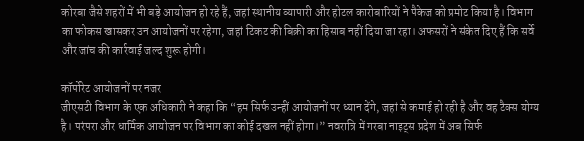कोरबा जैसे शहरों में भी बड़े आयोजन हो रहे हैं, जहां स्थानीय व्यापारी और होटल कारोबारियों ने पैकेज को प्रमोट किया है। विभाग का फोकस खासकर उन आयोजनों पर रहेगा, जहां टिकट की बिक्री का हिसाब नहीं दिया जा रहा। अफसरों ने संकेत दिए हैं कि सर्वे और जांच की कार्रवाई जल्द शुरू होगी।

कॉर्पोरेट आयोजनों पर नजर
जीएसटी विभाग के एक अधिकारी ने कहा कि “हम सिर्फ उन्हीं आयोजनों पर ध्यान देंगे, जहां से कमाई हो रही है और वह टैक्स योग्य है। परंपरा और धार्मिक आयोजन पर विभाग का कोई दखल नहीं होगा।” नवरात्रि में गरबा नाइट्स प्रदेश में अब सिर्फ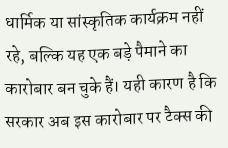धार्मिक या सांस्कृतिक कार्यक्रम नहीं रहे, बल्कि यह एक बड़े पैमाने का कारोबार बन चुके हैं। यही कारण है कि सरकार अब इस कारोबार पर टैक्स की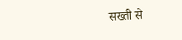सख्ती से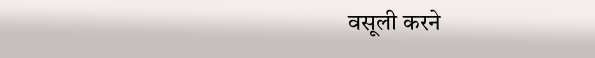वसूली करने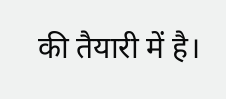की तैयारी में है।